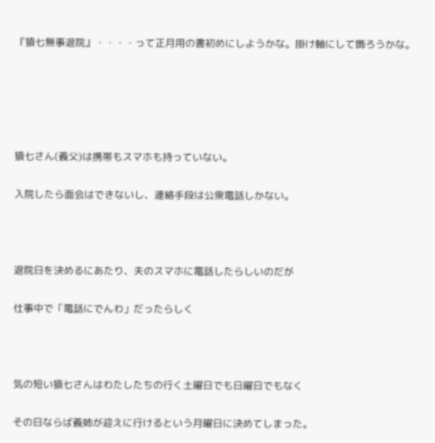『猿七無事退院』・・・・って正月用の書初めにしようかな。掛け軸にして飾ろうかな。





猿七さん(義父)は携帯もスマホも持っていない。

入院したら面会はできないし、連絡手段は公衆電話しかない。



退院日を決めるにあたり、夫のスマホに電話したらしいのだが

仕事中で「電話にでんわ」だったらしく



気の短い猿七さんはわたしたちの行く土曜日でも日曜日でもなく

その日ならば義姉が迎えに行けるという月曜日に決めてしまった。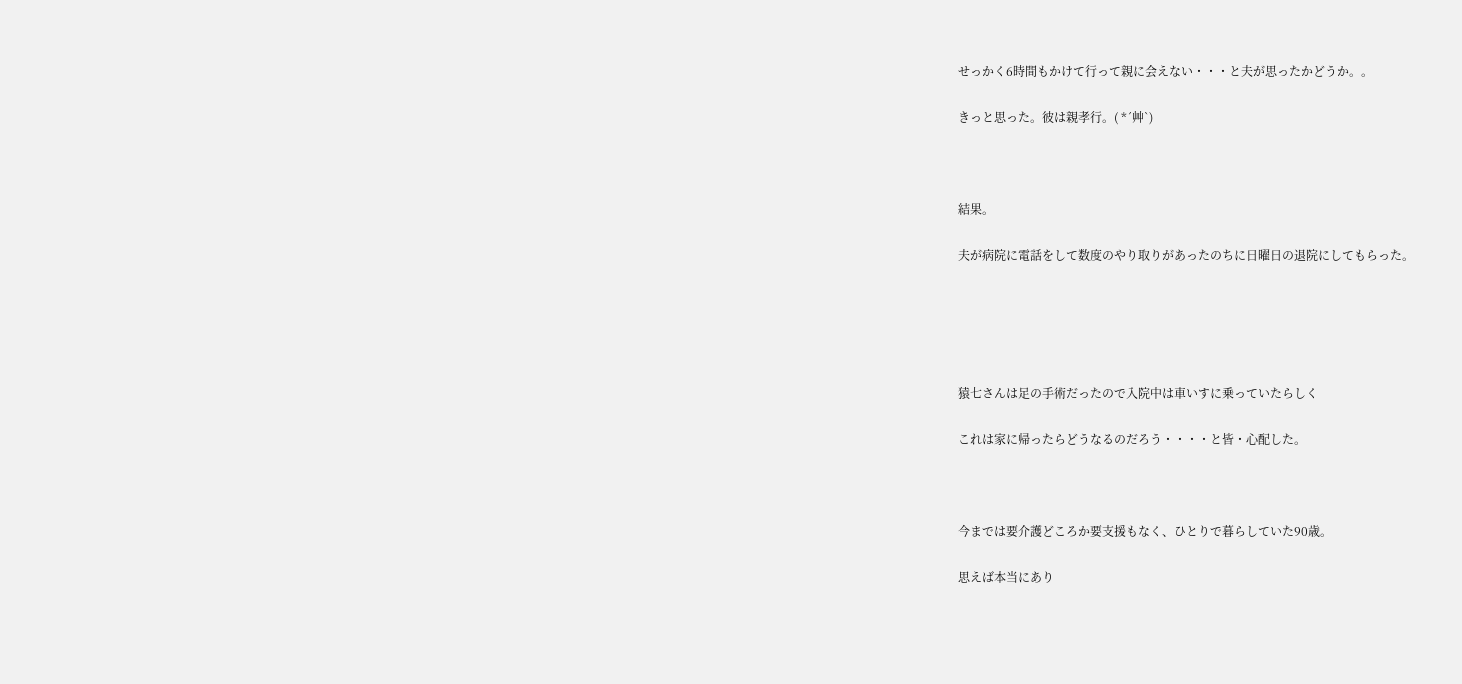せっかく6時間もかけて行って親に会えない・・・と夫が思ったかどうか。。

きっと思った。彼は親孝行。( *´艸`)



結果。

夫が病院に電話をして数度のやり取りがあったのちに日曜日の退院にしてもらった。





猿七さんは足の手術だったので入院中は車いすに乗っていたらしく

これは家に帰ったらどうなるのだろう・・・・と皆・心配した。



今までは要介護どころか要支援もなく、ひとりで暮らしていた90歳。

思えば本当にあり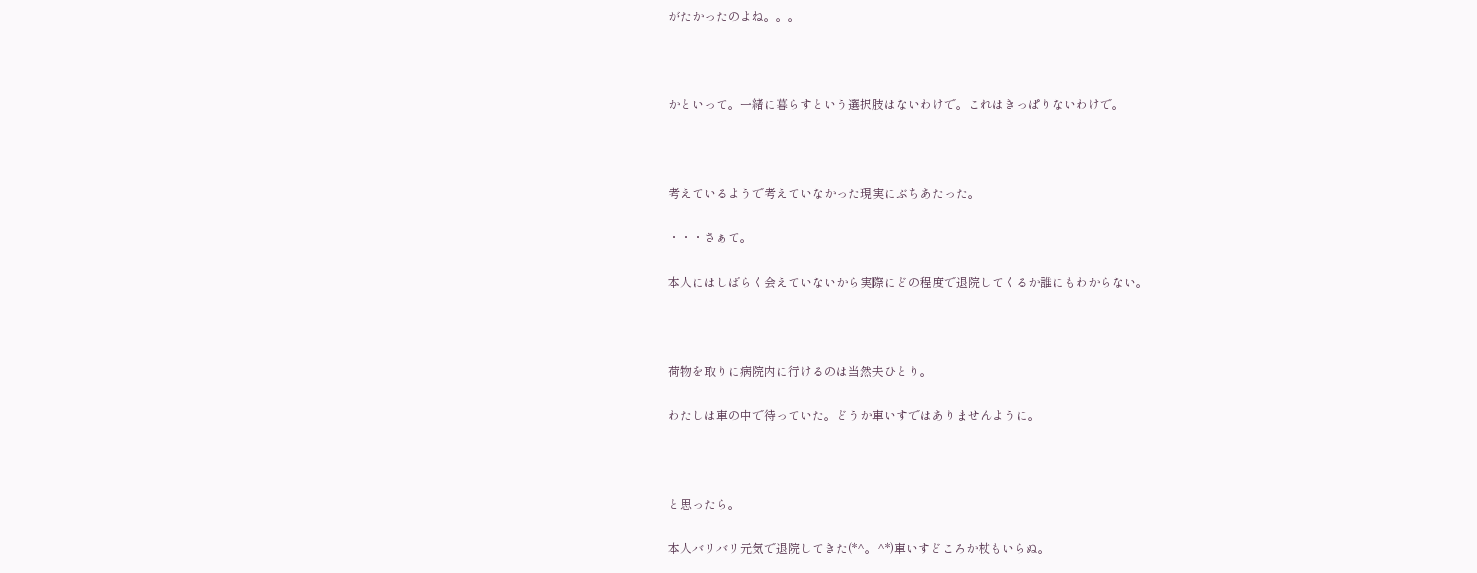がたかったのよね。。。



かといって。一緒に暮らすという選択肢はないわけで。これはきっぱりないわけで。



考えているようで考えていなかった現実にぶちあたった。

・・・さぁて。

本人にはしばらく会えていないから実際にどの程度で退院してくるか誰にもわからない。



荷物を取りに病院内に行けるのは当然夫ひとり。

わたしは車の中で待っていた。どうか車いすではありませんように。



と思ったら。

本人バリバリ元気で退院してきた(*^。^*)車いすどころか杖もいらぬ。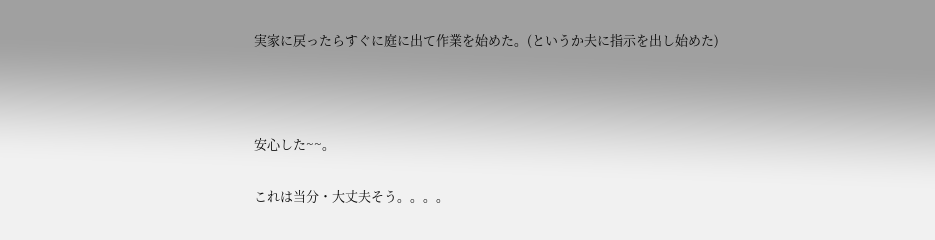実家に戻ったらすぐに庭に出て作業を始めた。(というか夫に指示を出し始めた)



安心した~~。

これは当分・大丈夫そう。。。。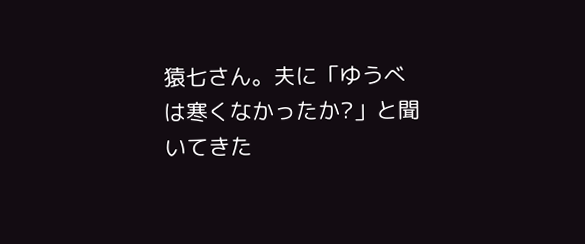猿七さん。夫に「ゆうべは寒くなかったか?」と聞いてきた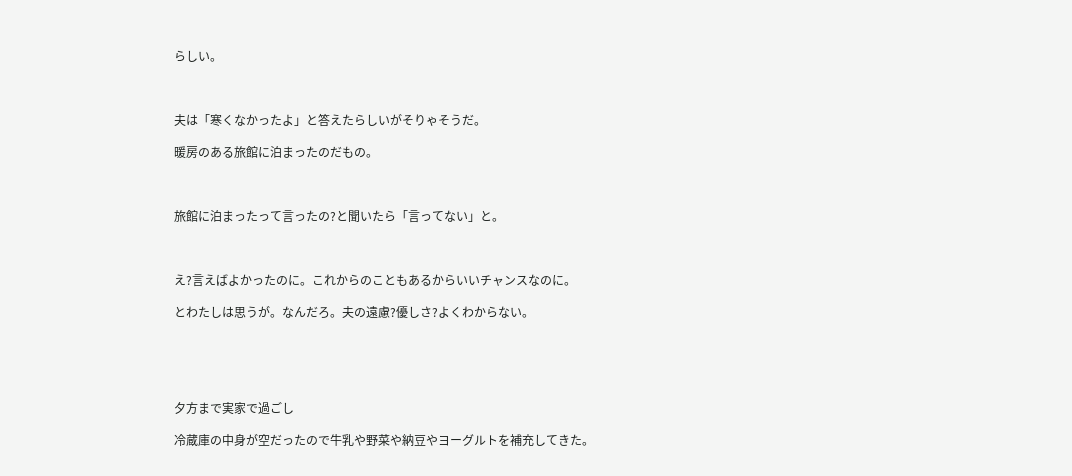らしい。



夫は「寒くなかったよ」と答えたらしいがそりゃそうだ。

暖房のある旅館に泊まったのだもの。



旅館に泊まったって言ったの?と聞いたら「言ってない」と。



え?言えばよかったのに。これからのこともあるからいいチャンスなのに。

とわたしは思うが。なんだろ。夫の遠慮?優しさ?よくわからない。





夕方まで実家で過ごし

冷蔵庫の中身が空だったので牛乳や野菜や納豆やヨーグルトを補充してきた。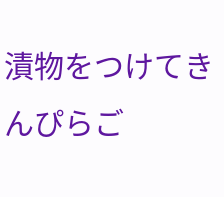漬物をつけてきんぴらご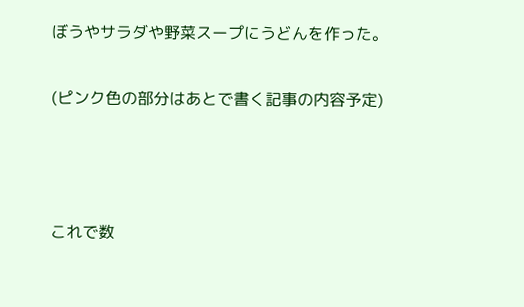ぼうやサラダや野菜スープにうどんを作った。

(ピンク色の部分はあとで書く記事の内容予定)



これで数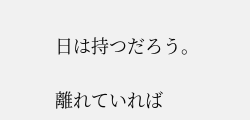日は持つだろう。

離れていれば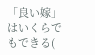「良い嫁」はいくらでもできる(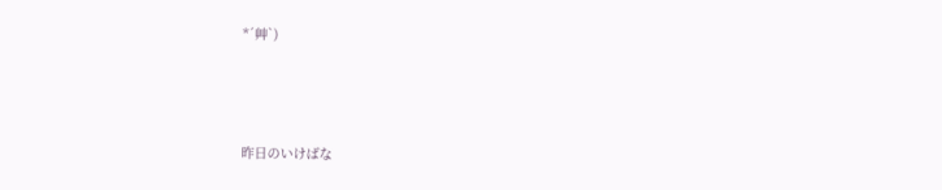*´艸`)





昨日のいけばな